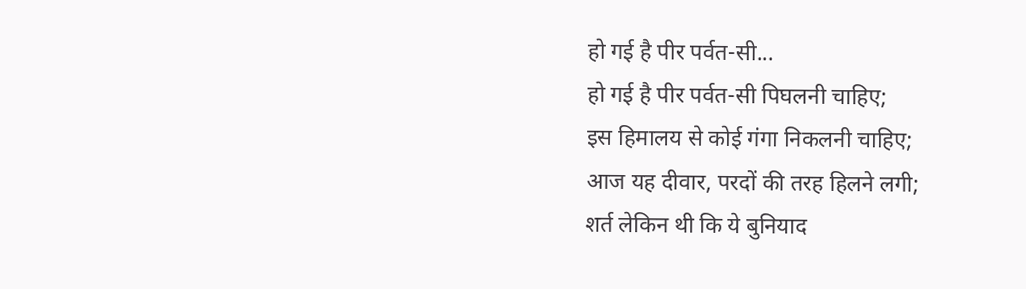हो गई है पीर पर्वत-सी...
हो गई है पीर पर्वत-सी पिघलनी चाहिए;
इस हिमालय से कोई गंगा निकलनी चाहिए;
आज यह दीवार, परदों की तरह हिलने लगी;
शर्त लेकिन थी कि ये बुनियाद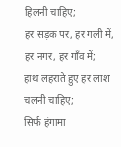हिलनी चाहिए;
हर सड़क पर, हर गली में, हर नगर, हर गाँव में;
हाथ लहराते हुए हर लाश चलनी चाहिए;
सिर्फ हंगामा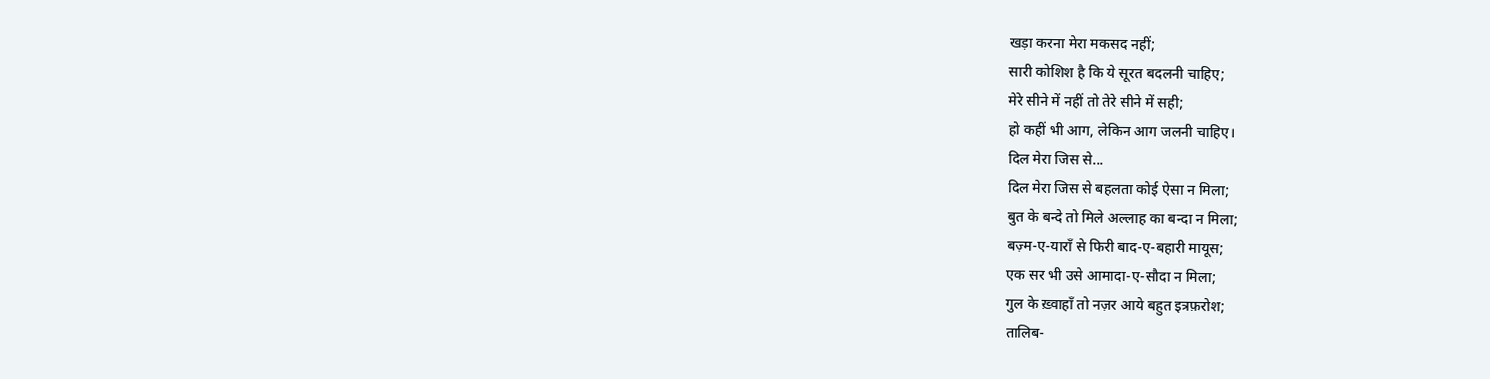खड़ा करना मेरा मकसद नहीं;
सारी कोशिश है कि ये सूरत बदलनी चाहिए;
मेरे सीने में नहीं तो तेरे सीने में सही;
हो कहीं भी आग, लेकिन आग जलनी चाहिए।
दिल मेरा जिस से...
दिल मेरा जिस से बहलता कोई ऐसा न मिला;
बुत के बन्दे तो मिले अल्लाह का बन्दा न मिला;
बज़्म-ए-याराँ से फिरी बाद-ए-बहारी मायूस;
एक सर भी उसे आमादा-ए-सौदा न मिला;
गुल के ख़्वाहाँ तो नज़र आये बहुत इत्रफ़रोश;
तालिब-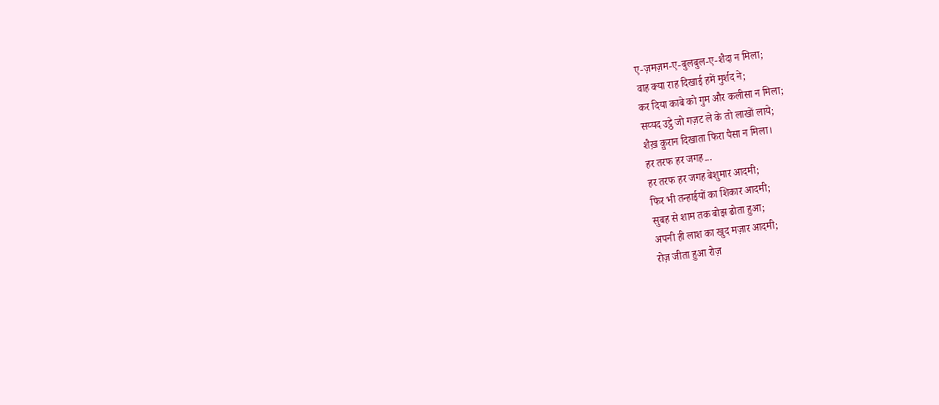ए-ज़मज़म-ए-बुलबुल-ए-शैदा न मिला;
वाह क्या राह दिखाई हमें मुर्शद ने;
कर दिया काबे को गुम और कलीसा न मिला;
सय्यद उट्ठे जो गज़ट ले के तो लाखों लाये;
शैख़ क़ुरान दिखाता फिरा पैसा न मिला।
हर तरफ हर जगह...
हर तरफ हर जगह बेशुमार आदमी;
फिर भी तन्हाईयों का शिकार आदमी;
सुबह से शाम तक बोझ ढोता हुआ;
अपनी ही लाश का खुद मज़ार आदमी;
रोज़ जीता हुआ रोज़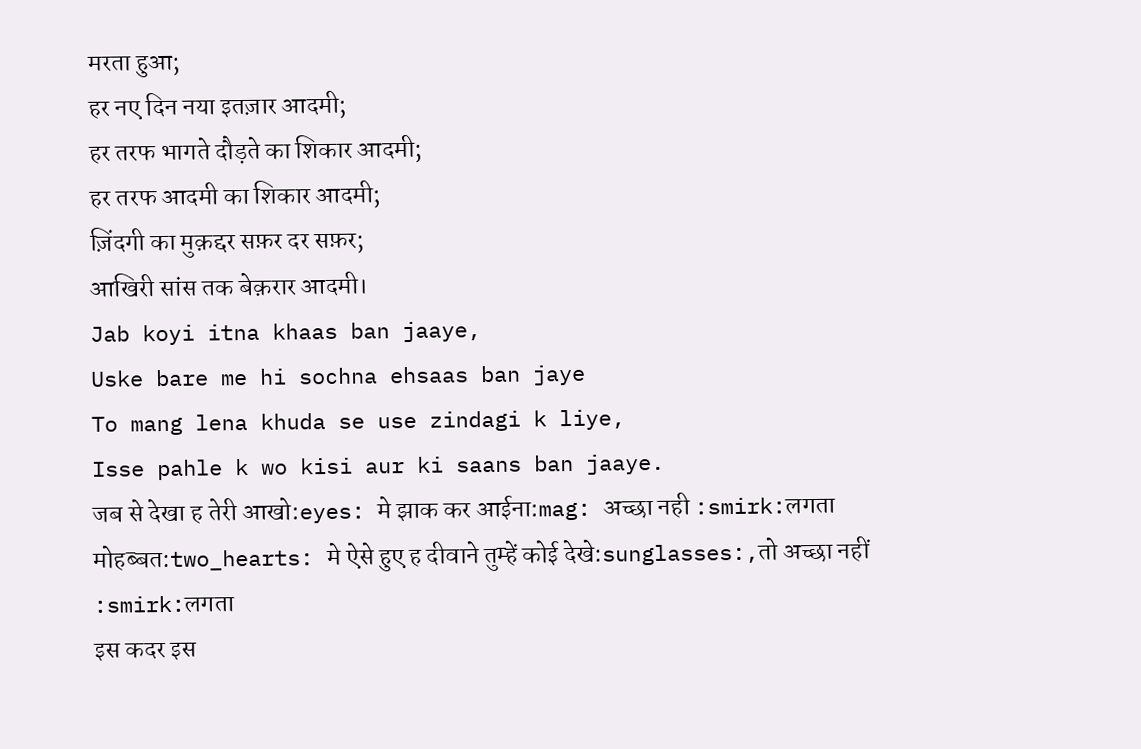मरता हुआ;
हर नए दिन नया इतज़ार आदमी;
हर तरफ भागते दौड़ते का शिकार आदमी;
हर तरफ आदमी का शिकार आदमी;
ज़िंदगी का मुक़द्दर सफ़र दर सफ़र;
आखिरी सांस तक बेक़रार आदमी।
Jab koyi itna khaas ban jaaye,
Uske bare me hi sochna ehsaas ban jaye
To mang lena khuda se use zindagi k liye,
Isse pahle k wo kisi aur ki saans ban jaaye.
जब से देखा ह तेरी आखो:eyes: मे झाक कर आईना:mag: अच्छा नही :smirk:लगता मोहब्बत:two_hearts: मे ऐसे हुए ह दीवाने तुम्हें कोई देखे:sunglasses:,तो अच्छा नहीं :smirk:लगता
इस कदर इस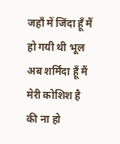जहाँ में जिंदा हूँ मैं
हो गयी थी भूल अब शर्मिंदा हूँ मैं
मेरी कोशिश है की ना हो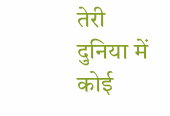तेरी दुनिया में कोई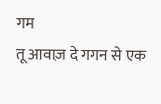गम
तू आवाज़ दे गगन से एक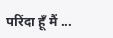परिंदा हूँ मैं ...